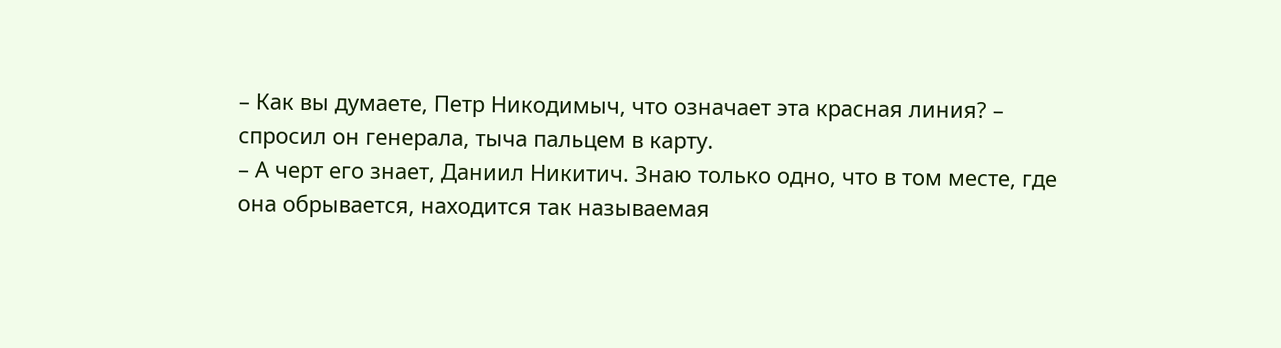– Как вы думаете, Петр Никодимыч, что означает эта красная линия? – спросил он генерала, тыча пальцем в карту.
– А черт его знает, Даниил Никитич. Знаю только одно, что в том месте, где она обрывается, находится так называемая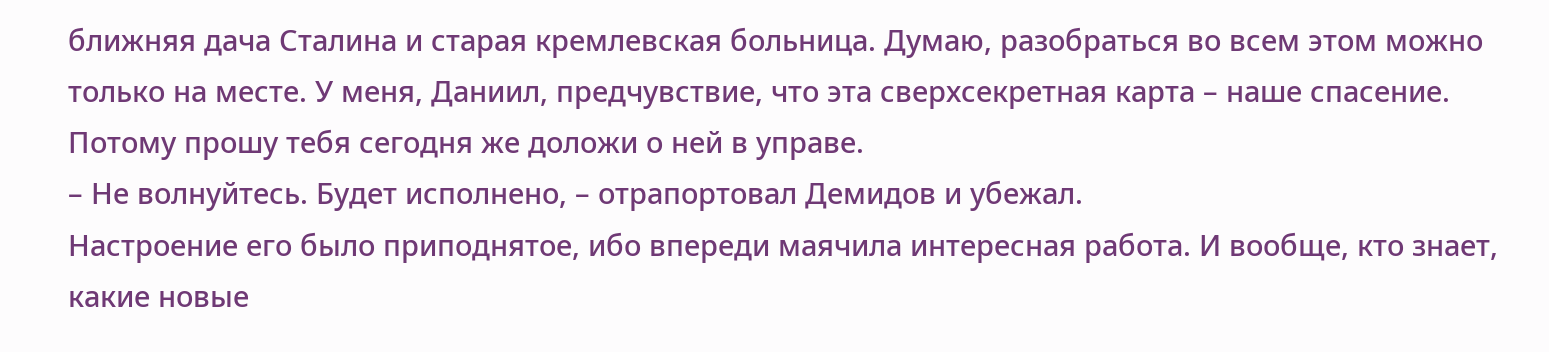ближняя дача Сталина и старая кремлевская больница. Думаю, разобраться во всем этом можно только на месте. У меня, Даниил, предчувствие, что эта сверхсекретная карта – наше спасение. Потому прошу тебя сегодня же доложи о ней в управе.
– Не волнуйтесь. Будет исполнено, – отрапортовал Демидов и убежал.
Настроение его было приподнятое, ибо впереди маячила интересная работа. И вообще, кто знает, какие новые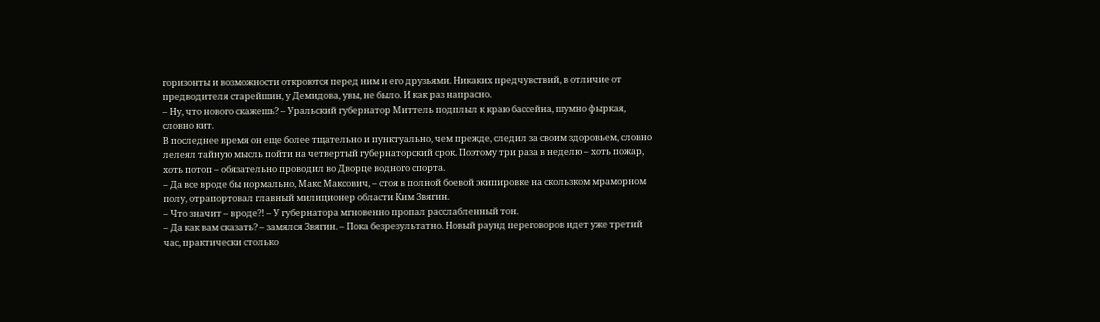горизонты и возможности откроются перед ним и его друзьями. Никаких предчувствий, в отличие от предводителя старейшин, у Демидова, увы, не было. И как раз напрасно.
– Ну, что нового скажешь? – Уральский губернатор Миттель подплыл к краю бассейна, шумно фыркая, словно кит.
В последнее время он еще более тщательно и пунктуально, чем прежде, следил за своим здоровьем, словно лелеял тайную мысль пойти на четвертый губернаторский срок. Поэтому три раза в неделю – хоть пожар, хоть потоп – обязательно проводил во Дворце водного спорта.
– Да все вроде бы нормально, Макс Максович, – стоя в полной боевой экипировке на скользком мраморном полу, отрапортовал главный милиционер области Ким Звягин.
– Что значит – вроде?! – У губернатора мгновенно пропал расслабленный тон.
– Да как вам сказать? – замялся Звягин. – Пока безрезультатно. Новый раунд переговоров идет уже третий час, практически столько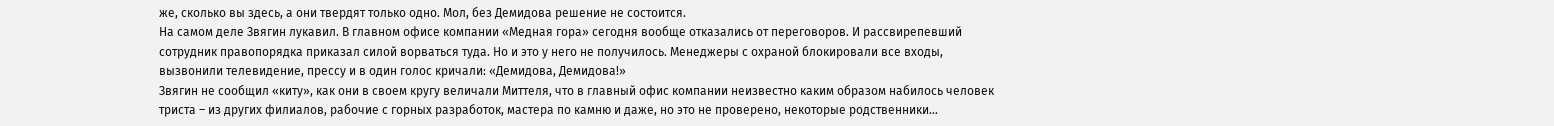же, сколько вы здесь, а они твердят только одно. Мол, без Демидова решение не состоится.
На самом деле Звягин лукавил. В главном офисе компании «Медная гора» сегодня вообще отказались от переговоров. И рассвирепевший сотрудник правопорядка приказал силой ворваться туда. Но и это у него не получилось. Менеджеры с охраной блокировали все входы, вызвонили телевидение, прессу и в один голос кричали: «Демидова, Демидова!»
Звягин не сообщил «киту», как они в своем кругу величали Миттеля, что в главный офис компании неизвестно каким образом набилось человек триста – из других филиалов, рабочие с горных разработок, мастера по камню и даже, но это не проверено, некоторые родственники…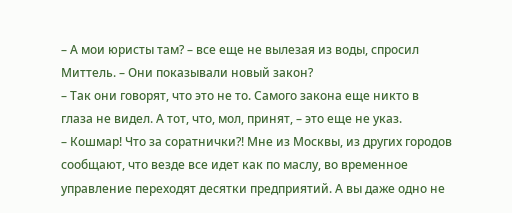– А мои юристы там? – все еще не вылезая из воды, спросил Миттель. – Они показывали новый закон?
– Так они говорят, что это не то. Самого закона еще никто в глаза не видел. А тот, что, мол, принят, – это еще не указ.
– Кошмар! Что за соратнички?! Мне из Москвы, из других городов сообщают, что везде все идет как по маслу, во временное управление переходят десятки предприятий. А вы даже одно не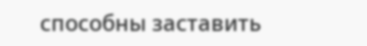способны заставить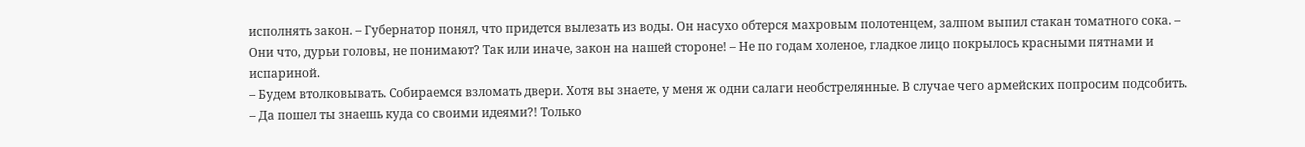исполнять закон. – Губернатор понял, что придется вылезать из воды. Он насухо обтерся махровым полотенцем, залпом выпил стакан томатного сока. – Они что, дурьи головы, не понимают? Так или иначе, закон на нашей стороне! – Не по годам холеное, гладкое лицо покрылось красными пятнами и испариной.
– Будем втолковывать. Собираемся взломать двери. Хотя вы знаете, у меня ж одни салаги необстрелянные. В случае чего армейских попросим подсобить.
– Да пошел ты знаешь куда со своими идеями?! Только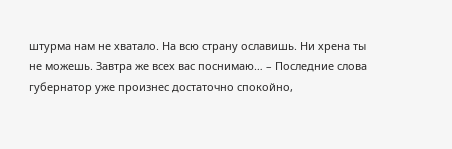штурма нам не хватало. На всю страну ославишь. Ни хрена ты не можешь. Завтра же всех вас поснимаю… – Последние слова губернатор уже произнес достаточно спокойно,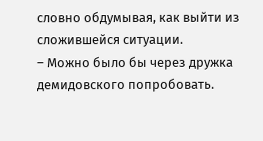словно обдумывая, как выйти из сложившейся ситуации.
– Можно было бы через дружка демидовского попробовать.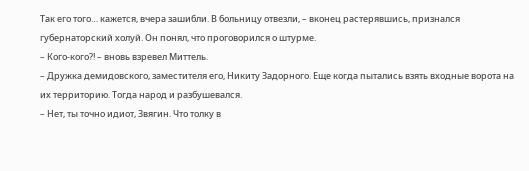Так его того… кажется, вчера зашибли. В больницу отвезли, – вконец растерявшись, признался губернаторский холуй. Он понял, что проговорился о штурме.
– Кого-кого?! – вновь взревел Миттель.
– Дружка демидовского, заместителя его, Никиту Задорного. Еще когда пытались взять входные ворота на их территорию. Тогда народ и разбушевался.
– Нет, ты точно идиот, Звягин. Что толку в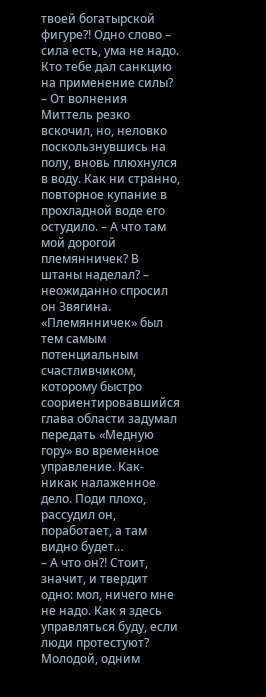твоей богатырской фигуре?! Одно слово – сила есть, ума не надо. Кто тебе дал санкцию на применение силы? – От волнения Миттель резко вскочил, но, неловко поскользнувшись на полу, вновь плюхнулся в воду. Как ни странно, повторное купание в прохладной воде его остудило. – А что там мой дорогой племянничек? В штаны наделал? – неожиданно спросил он Звягина.
«Племянничек» был тем самым потенциальным счастливчиком, которому быстро соориентировавшийся глава области задумал передать «Медную гору» во временное управление. Как-никак налаженное дело. Поди плохо, рассудил он, поработает, а там видно будет…
– А что он?! Стоит, значит, и твердит одно: мол, ничего мне не надо. Как я здесь управляться буду, если люди протестуют? Молодой, одним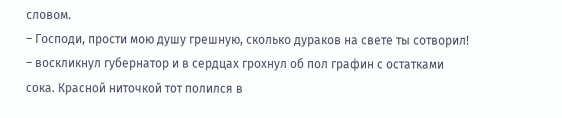словом.
– Господи, прости мою душу грешную, сколько дураков на свете ты сотворил! – воскликнул губернатор и в сердцах грохнул об пол графин с остатками сока. Красной ниточкой тот полился в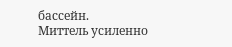бассейн.
Миттель усиленно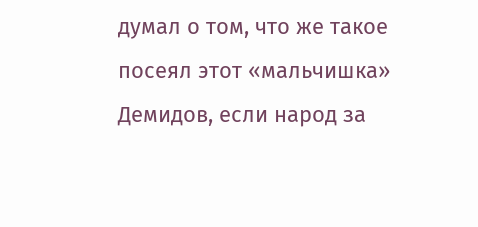думал о том, что же такое посеял этот «мальчишка» Демидов, если народ за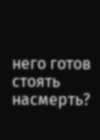него готов стоять насмерть?